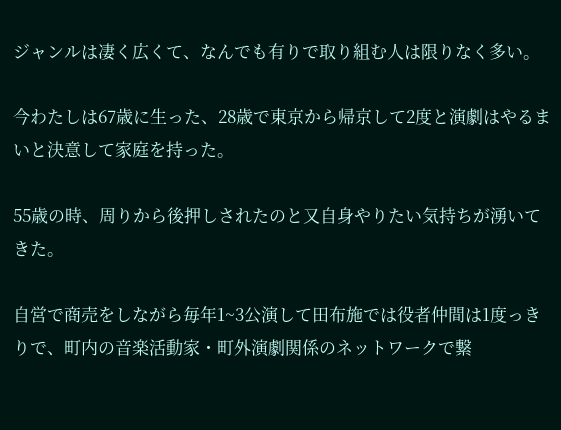ジャンルは凄く広くて、なんでも有りで取り組む人は限りなく多い。

今わたしは67歳に生った、28歳で東京から帰京して2度と演劇はやるまいと決意して家庭を持った。

55歳の時、周りから後押しされたのと又自身やりたい気持ちが湧いてきた。

自営で商売をしながら毎年1~3公演して田布施では役者仲間は1度っきりで、町内の音楽活動家・町外演劇関係のネットワークで繋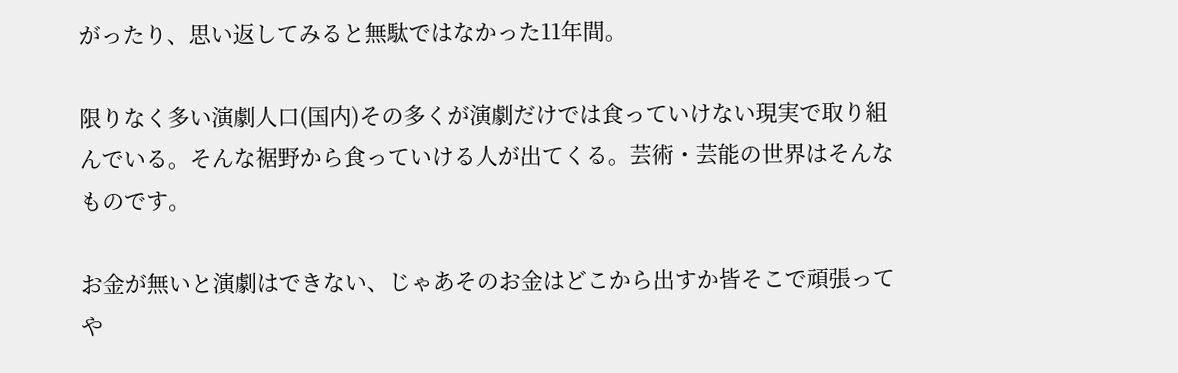がったり、思い返してみると無駄ではなかった11年間。

限りなく多い演劇人口(国内)その多くが演劇だけでは食っていけない現実で取り組んでいる。そんな裾野から食っていける人が出てくる。芸術・芸能の世界はそんなものです。

お金が無いと演劇はできない、じゃあそのお金はどこから出すか皆そこで頑張ってや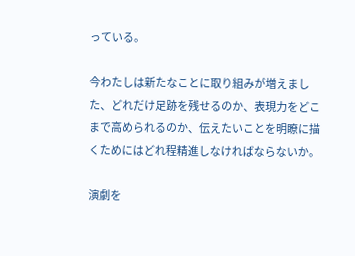っている。

今わたしは新たなことに取り組みが増えました、どれだけ足跡を残せるのか、表現力をどこまで高められるのか、伝えたいことを明瞭に描くためにはどれ程精進しなければならないか。

演劇を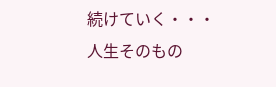続けていく・・・人生そのもの